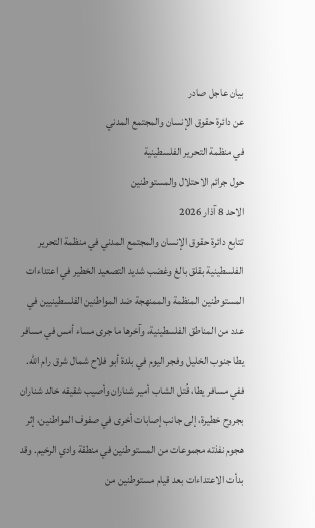بيان عاجل صادر
عن دائرة حقوق الإنسان والمجتمع المدني
في منظمة التحرير الفلسطينية
حول جرائم الاحتلال والمستوطنين
الاحد 8 آذار 2026
تتابع دائرة حقوق الإنسان والمجتمع المدني في منظمة التحرير الفلسطينية بقلق بالغ وغضب شديد التصعيد الخطير في اعتداءات المستوطنين المنظمة والممنهجة ضد المواطنين الفلسطينيين في عدد من المناطق الفلسطينية، وآخرها ما جرى مساء أمس في مسافر يطا جنوب الخليل وفجر اليوم في بلدة أبو فلاح شمال شرق رام الله.
ففي مسافر يطا، قُتل الشاب أمير شناران وأصيب شقيقه خالد شناران بجروح خطيرة، إلى جانب إصابات أخرى في صفوف المواطنين، إثر هجوم نفذته مجموعات من المستوطنين في منطقة وادي الرخيم. وقد بدأت الاعتداءات بعد قيام مستوطنين من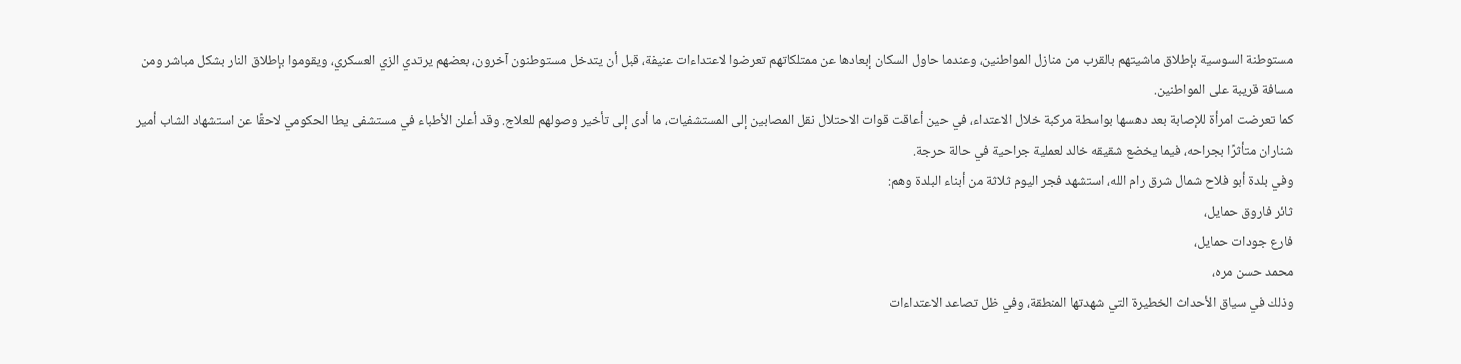مستوطنة السوسية بإطلاق ماشيتهم بالقرب من منازل المواطنين، وعندما حاول السكان إبعادها عن ممتلكاتهم تعرضوا لاعتداءات عنيفة، قبل أن يتدخل مستوطنون آخرون، بعضهم يرتدي الزي العسكري، ويقوموا بإطلاق النار بشكل مباشر ومن مسافة قريبة على المواطنين.
كما تعرضت امرأة للإصابة بعد دهسها بواسطة مركبة خلال الاعتداء، في حين أعاقت قوات الاحتلال نقل المصابين إلى المستشفيات، ما أدى إلى تأخير وصولهم للعلاج. وقد أعلن الأطباء في مستشفى يطا الحكومي لاحقًا عن استشهاد الشاب أمير شناران متأثرًا بجراحه، فيما يخضع شقيقه خالد لعملية جراحية في حالة حرجة.
وفي بلدة أبو فلاح شمال شرق رام الله، استشهد فجر اليوم ثلاثة من أبناء البلدة وهم:
ثائر فاروق حمايل،
فارع جودات حمايل،
محمد حسن مره،
وذلك في سياق الأحداث الخطيرة التي شهدتها المنطقة، وفي ظل تصاعد الاعتداءات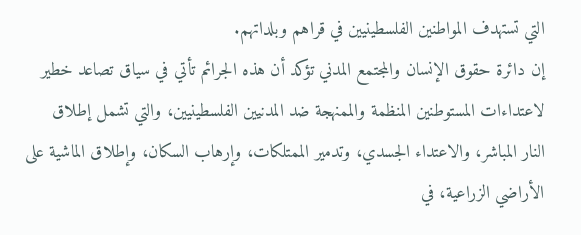التي تستهدف المواطنين الفلسطينيين في قراهم وبلداتهم.
إن دائرة حقوق الإنسان والمجتمع المدني تؤكد أن هذه الجرائم تأتي في سياق تصاعد خطير لاعتداءات المستوطنين المنظمة والممنهجة ضد المدنيين الفلسطينيين، والتي تشمل إطلاق النار المباشر، والاعتداء الجسدي، وتدمير الممتلكات، وإرهاب السكان، وإطلاق الماشية على الأراضي الزراعية، في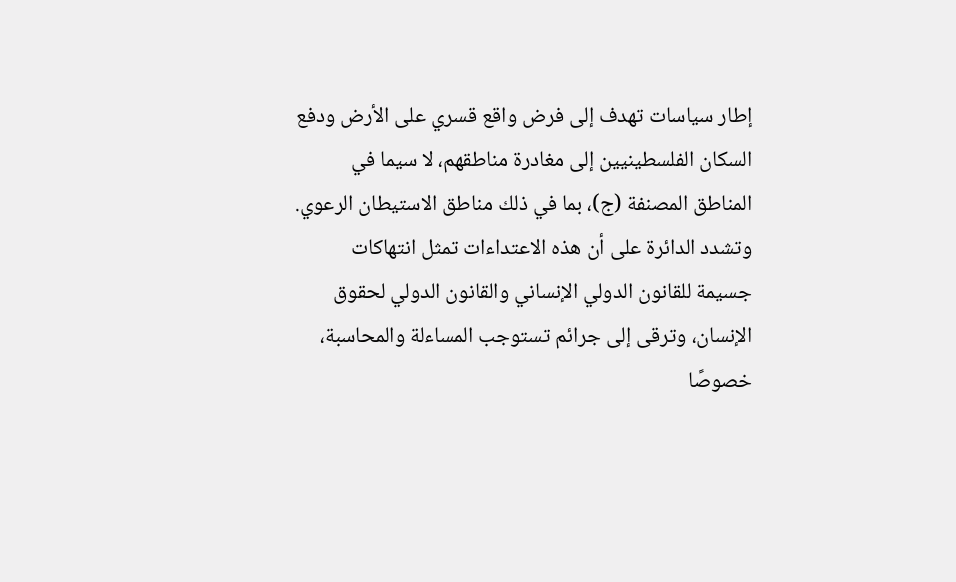إطار سياسات تهدف إلى فرض واقع قسري على الأرض ودفع السكان الفلسطينيين إلى مغادرة مناطقهم، لا سيما في المناطق المصنفة (ج)، بما في ذلك مناطق الاستيطان الرعوي.
وتشدد الدائرة على أن هذه الاعتداءات تمثل انتهاكات جسيمة للقانون الدولي الإنساني والقانون الدولي لحقوق الإنسان، وترقى إلى جرائم تستوجب المساءلة والمحاسبة، خصوصًا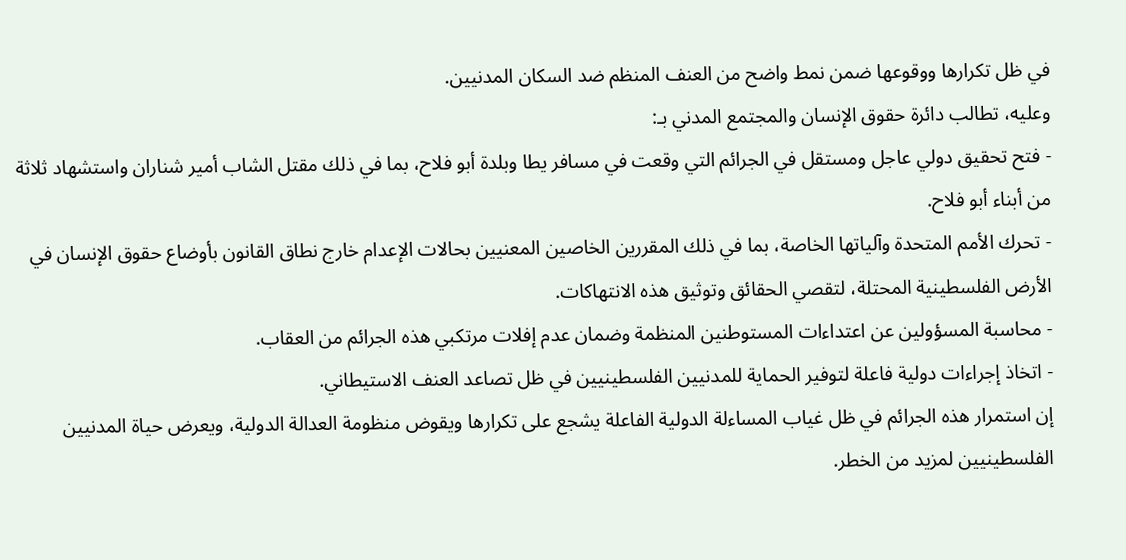في ظل تكرارها ووقوعها ضمن نمط واضح من العنف المنظم ضد السكان المدنيين.
وعليه، تطالب دائرة حقوق الإنسان والمجتمع المدني بـ:
- فتح تحقيق دولي عاجل ومستقل في الجرائم التي وقعت في مسافر يطا وبلدة أبو فلاح، بما في ذلك مقتل الشاب أمير شناران واستشهاد ثلاثة من أبناء أبو فلاح.
- تحرك الأمم المتحدة وآلياتها الخاصة، بما في ذلك المقررين الخاصين المعنيين بحالات الإعدام خارج نطاق القانون بأوضاع حقوق الإنسان في الأرض الفلسطينية المحتلة، لتقصي الحقائق وتوثيق هذه الانتهاكات.
- محاسبة المسؤولين عن اعتداءات المستوطنين المنظمة وضمان عدم إفلات مرتكبي هذه الجرائم من العقاب.
- اتخاذ إجراءات دولية فاعلة لتوفير الحماية للمدنيين الفلسطينيين في ظل تصاعد العنف الاستيطاني.
إن استمرار هذه الجرائم في ظل غياب المساءلة الدولية الفاعلة يشجع على تكرارها ويقوض منظومة العدالة الدولية، ويعرض حياة المدنيين الفلسطينيين لمزيد من الخطر.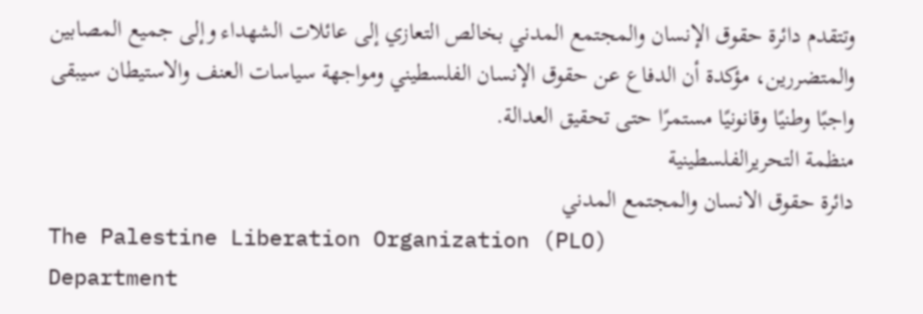وتتقدم دائرة حقوق الإنسان والمجتمع المدني بخالص التعازي إلى عائلات الشهداء وإلى جميع المصابين والمتضررين، مؤكدة أن الدفاع عن حقوق الإنسان الفلسطيني ومواجهة سياسات العنف والاستيطان سيبقى واجبًا وطنيًا وقانونيًا مستمرًا حتى تحقيق العدالة.
منظمة التحريرالفلسطينية
دائرة حقوق الانسان والمجتمع المدني
The Palestine Liberation Organization (PLO)
Department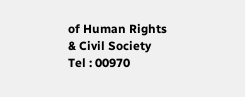of Human Rights & Civil Society
Tel : 00970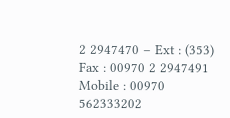2 2947470 – Ext : (353)
Fax : 00970 2 2947491
Mobile : 00970 562333202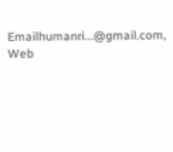Emailhumanri...@gmail.com,
Web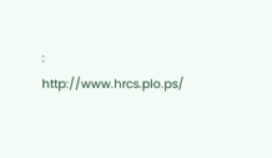: http://www.hrcs.plo.ps/